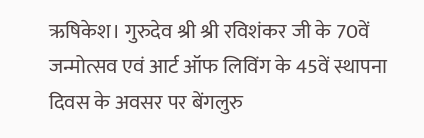ऋषिकेश। गुरुदेव श्री श्री रविशंकर जी के 70वें जन्मोत्सव एवं आर्ट ऑफ लिविंग के 45वें स्थापना दिवस के अवसर पर बेंगलुरु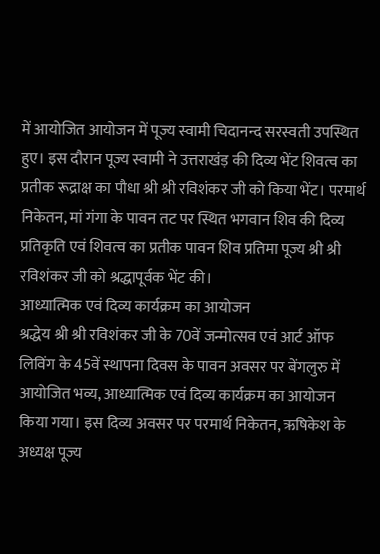में आयोजित आयोजन में पूज्य स्वामी चिदानन्द सरस्वती उपस्थित हुए। इस दौरान पूज्य स्वामी ने उत्तराखंड़ की दिव्य भेंट शिवत्व का प्रतीक रूद्राक्ष का पौधा श्री श्री रविशंकर जी को किया भेंट। परमार्थ निकेतन, मां गंगा के पावन तट पर स्थित भगवान शिव की दिव्य प्रतिकृति एवं शिवत्व का प्रतीक पावन शिव प्रतिमा पूज्य श्री श्री रविशंकर जी को श्रद्धापूर्वक भेंट की।
आध्यात्मिक एवं दिव्य कार्यक्रम का आयोजन
श्रद्धेय श्री श्री रविशंकर जी के 70वें जन्मोत्सव एवं आर्ट ऑफ लिविंग के 45वें स्थापना दिवस के पावन अवसर पर बेंगलुरु में आयोजित भव्य, आध्यात्मिक एवं दिव्य कार्यक्रम का आयोजन किया गया। इस दिव्य अवसर पर परमार्थ निकेतन, ऋषिकेश के अध्यक्ष पूज्य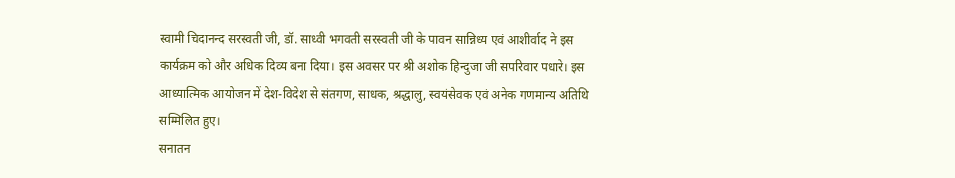स्वामी चिदानन्द सरस्वती जी, डॉ. साध्वी भगवती सरस्वती जी के पावन सान्निध्य एवं आशीर्वाद ने इस कार्यक्रम को और अधिक दिव्य बना दिया। इस अवसर पर श्री अशोक हिन्दुजा जी सपरिवार पधारे। इस आध्यात्मिक आयोजन में देश-विदेश से संतगण, साधक, श्रद्धालु, स्वयंसेवक एवं अनेक गणमान्य अतिथि सम्मिलित हुए।
सनातन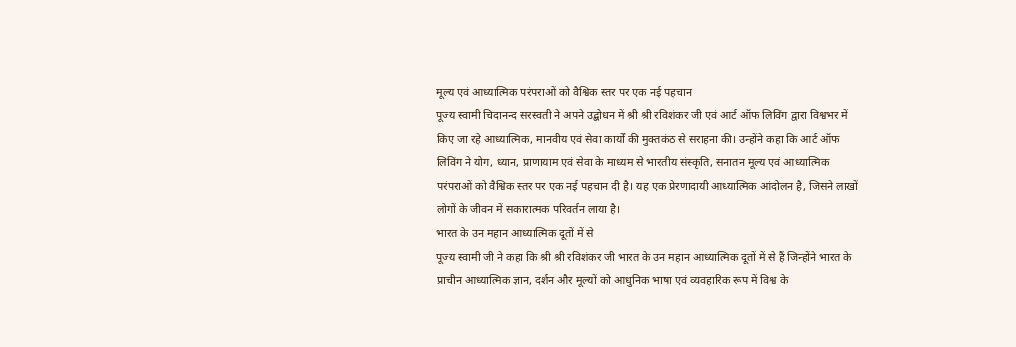मूल्य एवं आध्यात्मिक परंपराओं को वैश्विक स्तर पर एक नई पहचान
पूज्य स्वामी चिदानन्द सरस्वती ने अपने उद्बोधन में श्री श्री रविशंकर जी एवं आर्ट ऑफ लिविंग द्वारा विश्वभर में किए जा रहे आध्यात्मिक, मानवीय एवं सेवा कार्यों की मुक्तकंठ से सराहना की। उन्होंने कहा कि आर्ट ऑफ लिविंग ने योग, ध्यान, प्राणायाम एवं सेवा के माध्यम से भारतीय संस्कृति, सनातन मूल्य एवं आध्यात्मिक परंपराओं को वैश्विक स्तर पर एक नई पहचान दी है। यह एक प्रेरणादायी आध्यात्मिक आंदोलन है, जिसने लाखों लोगों के जीवन में सकारात्मक परिवर्तन लाया है।
भारत के उन महान आध्यात्मिक दूतों में से
पूज्य स्वामी जी ने कहा कि श्री श्री रविशंकर जी भारत के उन महान आध्यात्मिक दूतों में से हैं जिन्होंने भारत के प्राचीन आध्यात्मिक ज्ञान, दर्शन और मूल्यों को आधुनिक भाषा एवं व्यवहारिक रूप में विश्व के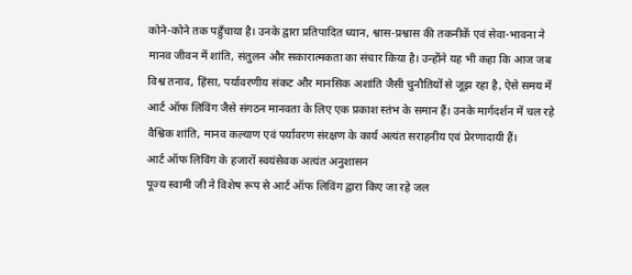कोने-कोने तक पहुँचाया है। उनके द्वारा प्रतिपादित ध्यान, श्वास-प्रश्वास की तकनीकें एवं सेवा-भावना ने मानव जीवन में शांति, संतुलन और सकारात्मकता का संचार किया है। उन्होंने यह भी कहा कि आज जब विश्व तनाव, हिंसा, पर्यावरणीय संकट और मानसिक अशांति जैसी चुनौतियों से जूझ रहा है, ऐसे समय में आर्ट ऑफ लिविंग जैसे संगठन मानवता के लिए एक प्रकाश स्तंभ के समान हैं। उनके मार्गदर्शन में चल रहे वैश्विक शांति, मानव कल्याण एवं पर्यावरण संरक्षण के कार्य अत्यंत सराहनीय एवं प्रेरणादायी हैं।
आर्ट ऑफ लिविंग के हजारों स्वयंसेवक अत्यंत अनुशासन
पूज्य स्वामी जी ने विशेष रूप से आर्ट ऑफ लिविंग द्वारा किए जा रहे जल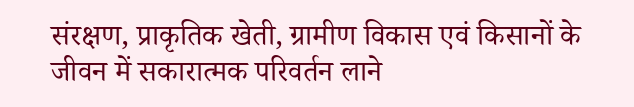संरक्षण, प्राकृतिक खेती, ग्रामीण विकास एवं किसानों के जीवन में सकारात्मक परिवर्तन लाने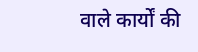वाले कार्यों की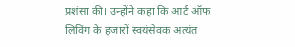प्रशंसा की। उन्होंने कहा कि आर्ट ऑफ लिविंग के हजारों स्वयंसेवक अत्यंत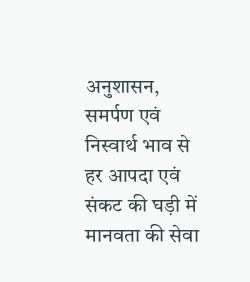अनुशासन, समर्पण एवं निस्वार्थ भाव से हर आपदा एवं संकट की घड़ी में मानवता की सेवा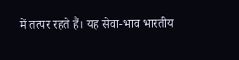में तत्पर रहते हैं। यह सेवा-भाव भारतीय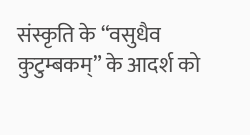संस्कृति के “वसुधैव कुटुम्बकम्” के आदर्श को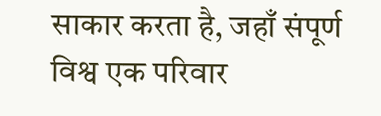साकार करता है, जहाँ संपूर्ण विश्व एक परिवार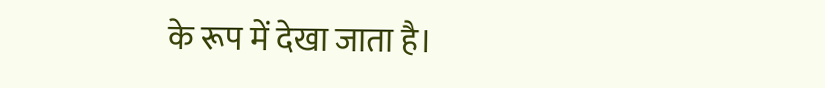के रूप में देखा जाता है।